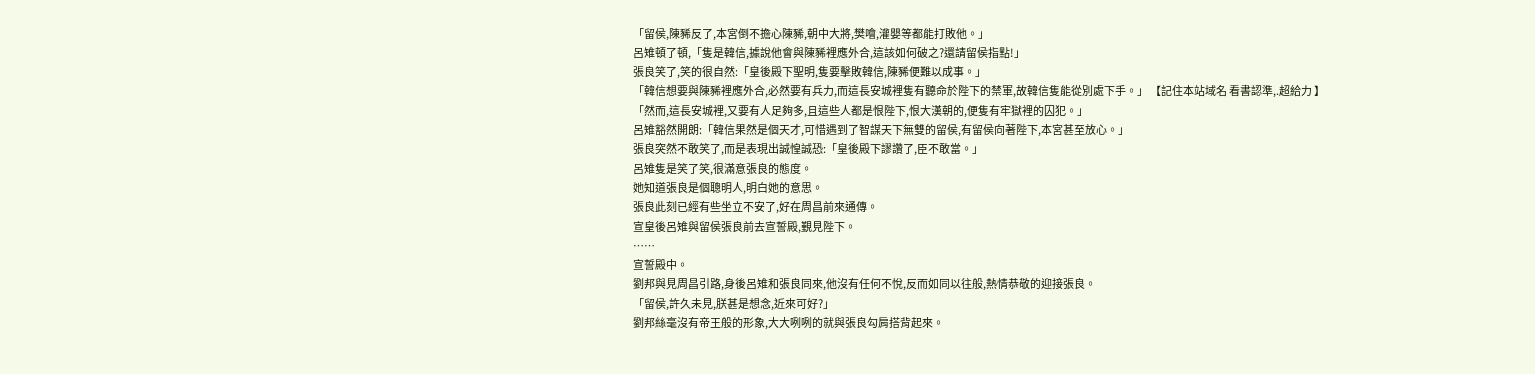「留侯,陳豨反了,本宮倒不擔心陳豨,朝中大將,樊噲,灌嬰等都能打敗他。」
呂雉頓了頓,「隻是韓信,據說他會與陳豨裡應外合,這該如何破之?還請留侯指點!」
張良笑了,笑的很自然:「皇後殿下聖明,隻要擊敗韓信,陳豨便難以成事。」
「韓信想要與陳豨裡應外合,必然要有兵力,而這長安城裡隻有聽命於陛下的禁軍,故韓信隻能從別處下手。」 【記住本站域名 看書認準,.超給力 】
「然而,這長安城裡,又要有人足夠多,且這些人都是恨陛下,恨大漢朝的,便隻有牢獄裡的囚犯。」
呂雉豁然開朗:「韓信果然是個天才,可惜遇到了智謀天下無雙的留侯,有留侯向著陛下,本宮甚至放心。」
張良突然不敢笑了,而是表現出誠惶誠恐:「皇後殿下謬讚了,臣不敢當。」
呂雉隻是笑了笑,很滿意張良的態度。
她知道張良是個聰明人,明白她的意思。
張良此刻已經有些坐立不安了,好在周昌前來通傳。
宣皇後呂雉與留侯張良前去宣誓殿,覲見陛下。
……
宣誓殿中。
劉邦與見周昌引路,身後呂雉和張良同來,他沒有任何不悅,反而如同以往般,熱情恭敬的迎接張良。
「留侯,許久未見,朕甚是想念,近來可好?」
劉邦絲毫沒有帝王般的形象,大大咧咧的就與張良勾肩搭背起來。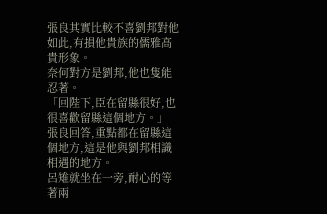張良其實比較不喜劉邦對他如此,有損他貴族的儒雅高貴形象。
奈何對方是劉邦,他也隻能忍著。
「回陛下,臣在留縣很好,也很喜歡留縣這個地方。」
張良回答,重點都在留縣這個地方,這是他與劉邦相識相遇的地方。
呂雉就坐在一旁,耐心的等著兩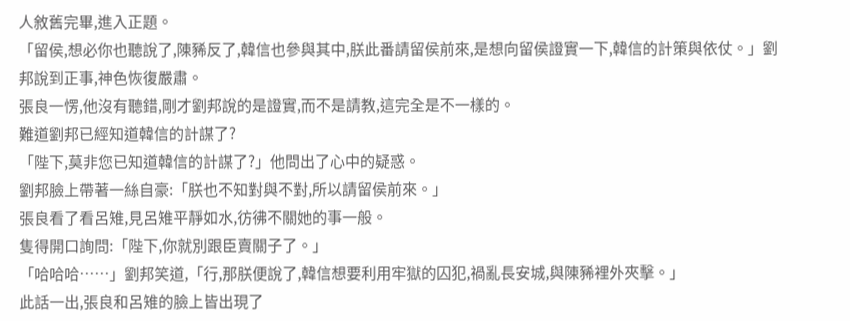人敘舊完畢,進入正題。
「留侯,想必你也聽說了,陳豨反了,韓信也參與其中,朕此番請留侯前來,是想向留侯證實一下,韓信的計策與依仗。」劉邦說到正事,神色恢復嚴肅。
張良一愣,他沒有聽錯,剛才劉邦說的是證實,而不是請教,這完全是不一樣的。
難道劉邦已經知道韓信的計謀了?
「陛下,莫非您已知道韓信的計謀了?」他問出了心中的疑惑。
劉邦臉上帶著一絲自豪:「朕也不知對與不對,所以請留侯前來。」
張良看了看呂雉,見呂雉平靜如水,彷彿不關她的事一般。
隻得開口詢問:「陛下,你就別跟臣賣關子了。」
「哈哈哈……」劉邦笑道,「行,那朕便說了,韓信想要利用牢獄的囚犯,禍亂長安城,與陳豨裡外夾擊。」
此話一出,張良和呂雉的臉上皆出現了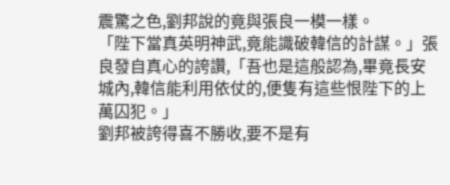震驚之色,劉邦說的竟與張良一模一樣。
「陛下當真英明神武,竟能識破韓信的計謀。」張良發自真心的誇讚,「吾也是這般認為,畢竟長安城內,韓信能利用依仗的,便隻有這些恨陛下的上萬囚犯。」
劉邦被誇得喜不勝收,要不是有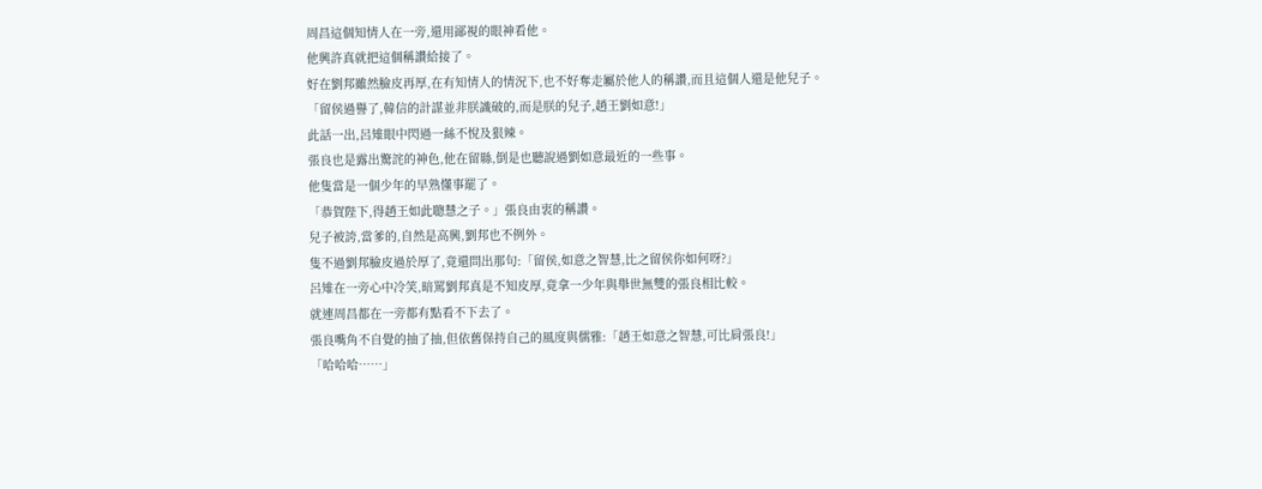周昌這個知情人在一旁,還用鄙視的眼神看他。
他興許真就把這個稱讚給接了。
好在劉邦雖然臉皮再厚,在有知情人的情況下,也不好奪走屬於他人的稱讚,而且這個人還是他兒子。
「留侯過譽了,韓信的計謀並非朕識破的,而是朕的兒子,趙王劉如意!」
此話一出,呂雉眼中閃過一絲不悅及狠辣。
張良也是露出驚詫的神色,他在留縣,倒是也聽說過劉如意最近的一些事。
他隻當是一個少年的早熟懂事罷了。
「恭賀陛下,得趙王如此聰慧之子。」張良由衷的稱讚。
兒子被誇,當爹的,自然是高興,劉邦也不例外。
隻不過劉邦臉皮過於厚了,竟還問出那句:「留侯,如意之智慧,比之留侯你如何呀?」
呂雉在一旁心中冷笑,暗罵劉邦真是不知皮厚,竟拿一少年與舉世無雙的張良相比較。
就連周昌都在一旁都有點看不下去了。
張良嘴角不自覺的抽了抽,但依舊保持自己的風度與儒雅:「趙王如意之智慧,可比肩張良!」
「哈哈哈……」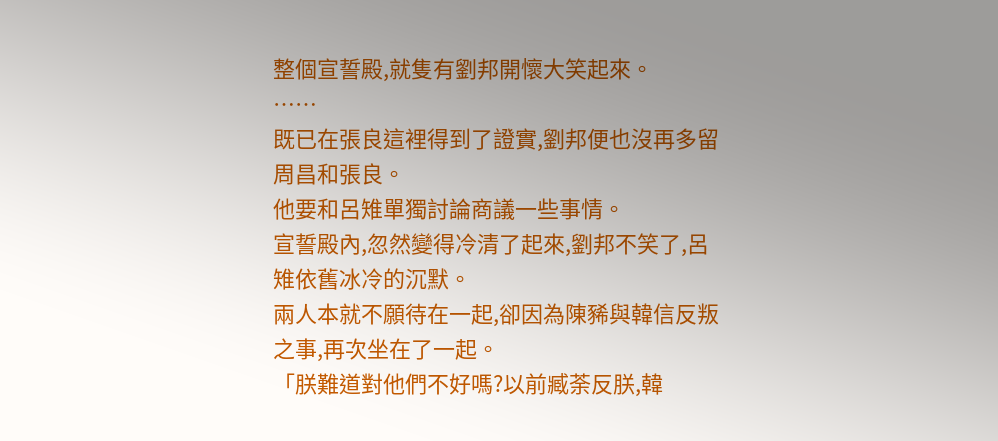整個宣誓殿,就隻有劉邦開懷大笑起來。
……
既已在張良這裡得到了證實,劉邦便也沒再多留周昌和張良。
他要和呂雉單獨討論商議一些事情。
宣誓殿內,忽然變得冷清了起來,劉邦不笑了,呂雉依舊冰冷的沉默。
兩人本就不願待在一起,卻因為陳豨與韓信反叛之事,再次坐在了一起。
「朕難道對他們不好嗎?以前臧荼反朕,韓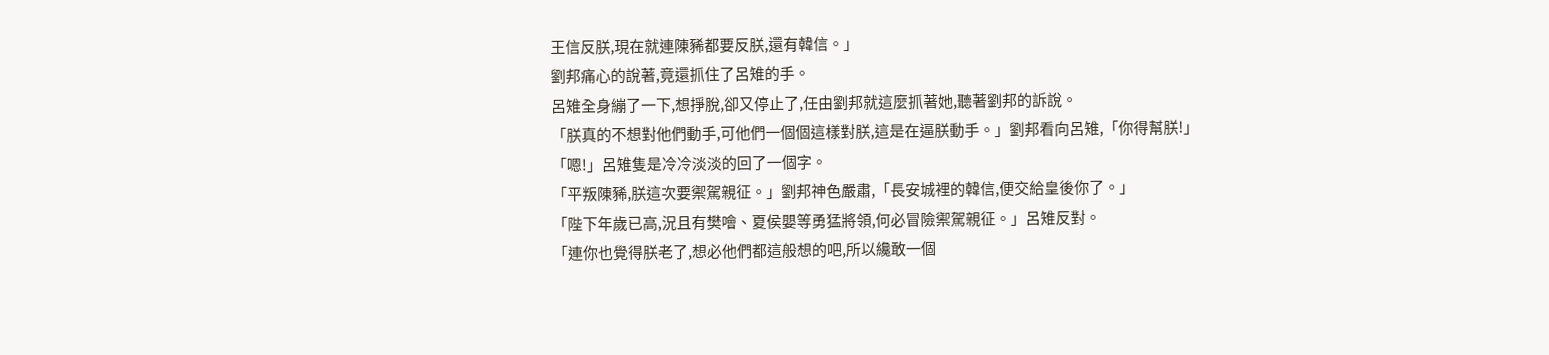王信反朕,現在就連陳豨都要反朕,還有韓信。」
劉邦痛心的說著,竟還抓住了呂雉的手。
呂雉全身繃了一下,想掙脫,卻又停止了,任由劉邦就這麼抓著她,聽著劉邦的訴說。
「朕真的不想對他們動手,可他們一個個這樣對朕,這是在逼朕動手。」劉邦看向呂雉,「你得幫朕!」
「嗯!」呂雉隻是冷冷淡淡的回了一個字。
「平叛陳豨,朕這次要禦駕親征。」劉邦神色嚴肅,「長安城裡的韓信,便交給皇後你了。」
「陛下年歲已高,況且有樊噲、夏侯嬰等勇猛將領,何必冒險禦駕親征。」呂雉反對。
「連你也覺得朕老了,想必他們都這般想的吧,所以纔敢一個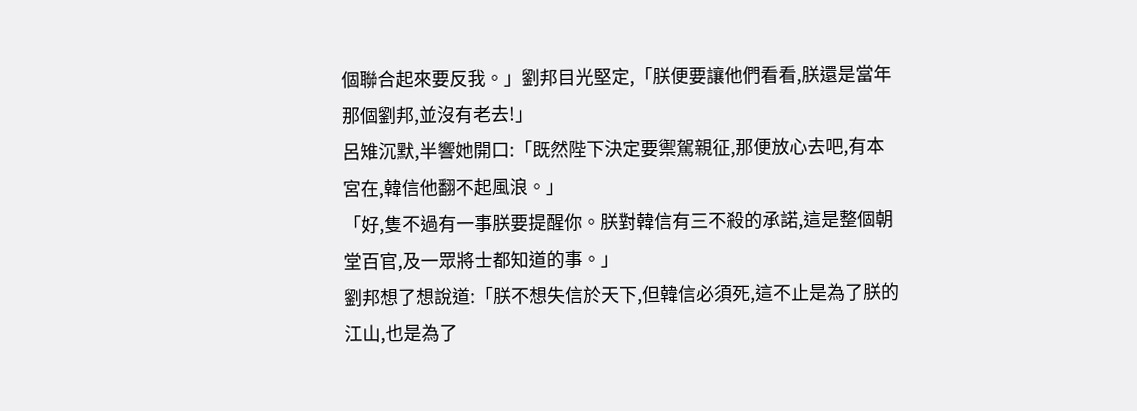個聯合起來要反我。」劉邦目光堅定,「朕便要讓他們看看,朕還是當年那個劉邦,並沒有老去!」
呂雉沉默,半響她開口:「既然陛下決定要禦駕親征,那便放心去吧,有本宮在,韓信他翻不起風浪。」
「好,隻不過有一事朕要提醒你。朕對韓信有三不殺的承諾,這是整個朝堂百官,及一眾將士都知道的事。」
劉邦想了想說道:「朕不想失信於天下,但韓信必須死,這不止是為了朕的江山,也是為了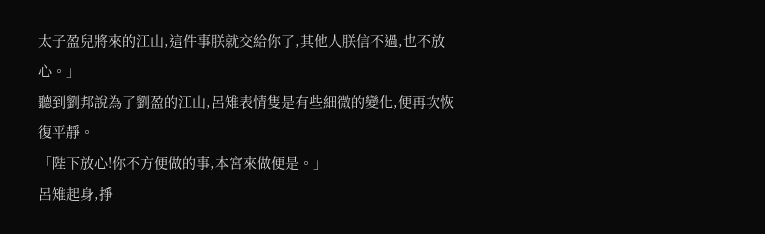太子盈兒將來的江山,這件事朕就交給你了,其他人朕信不過,也不放心。」
聽到劉邦說為了劉盈的江山,呂雉表情隻是有些細微的變化,便再次恢復平靜。
「陛下放心!你不方便做的事,本宮來做便是。」
呂雉起身,掙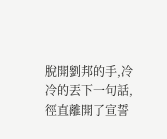脫開劉邦的手,冷冷的丟下一句話,徑直離開了宣誓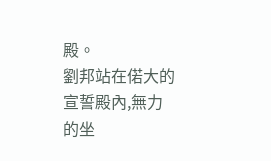殿。
劉邦站在偌大的宣誓殿內,無力的坐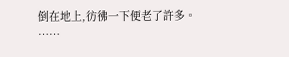倒在地上,彷彿一下便老了許多。
……